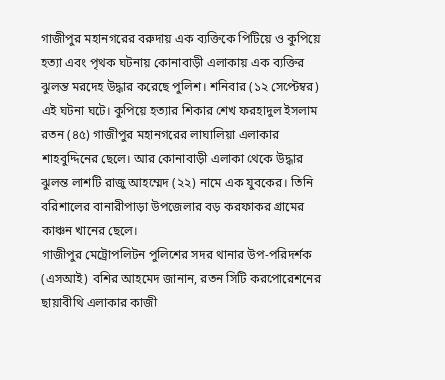গাজীপুর মহানগরের বরুদায় এক ব্যক্তিকে পিটিয়ে ও কুপিয়ে হত্যা এবং পৃথক ঘটনায় কোনাবাড়ী এলাকায় এক ব্যক্তির ঝুলন্ত মরদেহ উদ্ধার করেছে পুলিশ। শনিবার (১২ সেপ্টেম্বর) এই ঘটনা ঘটে। কুপিয়ে হত্যার শিকার শেখ ফরহাদুল ইসলাম রতন (৪৫) গাজীপুর মহানগরের লাঘালিয়া এলাকার শাহবুদ্দিনের ছেলে। আর কোনাবাড়ী এলাকা থেকে উদ্ধার ঝুলন্ত লাশটি রাজু আহম্মেদ (২২) নামে এক যুবকের। তিনি বরিশালের বানারীপাড়া উপজেলার বড় করফাকর গ্রামের কাঞ্চন খানের ছেলে।
গাজীপুর মেট্রোপলিটন পুলিশের সদর থানার উপ-পরিদর্শক (এসআই) বশির আহমেদ জানান, রতন সিটি করপোরেশনের ছায়াবীথি এলাকার কাজী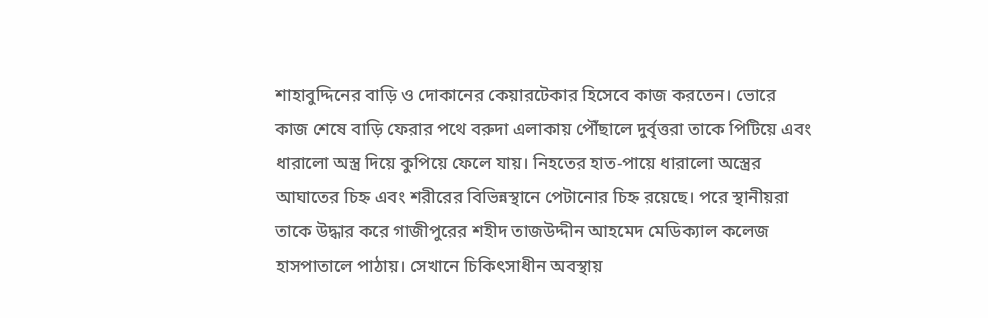শাহাবুদ্দিনের বাড়ি ও দোকানের কেয়ারটেকার হিসেবে কাজ করতেন। ভোরে কাজ শেষে বাড়ি ফেরার পথে বরুদা এলাকায় পৌঁছালে দুর্বৃত্তরা তাকে পিটিয়ে এবং ধারালো অস্ত্র দিয়ে কুপিয়ে ফেলে যায়। নিহতের হাত-পায়ে ধারালো অস্ত্রের আঘাতের চিহ্ন এবং শরীরের বিভিন্নস্থানে পেটানোর চিহ্ন রয়েছে। পরে স্থানীয়রা তাকে উদ্ধার করে গাজীপুরের শহীদ তাজউদ্দীন আহমেদ মেডিক্যাল কলেজ হাসপাতালে পাঠায়। সেখানে চিকিৎসাধীন অবস্থায়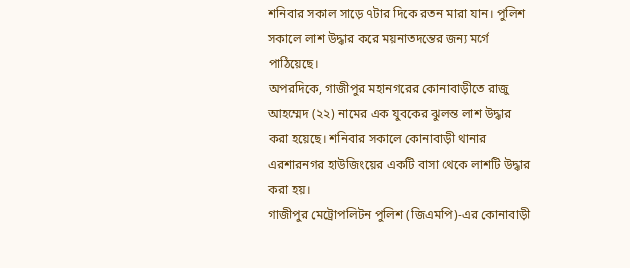শনিবার সকাল সাড়ে ৭টার দিকে রতন মারা যান। পুলিশ সকালে লাশ উদ্ধার করে ময়নাতদন্তের জন্য মর্গে পাঠিয়েছে।
অপরদিকে, গাজীপুর মহানগরের কোনাবাড়ীতে রাজু আহম্মেদ (২২) নামের এক যুবকের ঝুলন্ত লাশ উদ্ধার করা হয়েছে। শনিবার সকালে কোনাবাড়ী থানার এরশারনগর হাউজিংয়ের একটি বাসা থেকে লাশটি উদ্ধার করা হয়।
গাজীপুর মেট্রোপলিটন পুলিশ (জিএমপি)-এর কোনাবাড়ী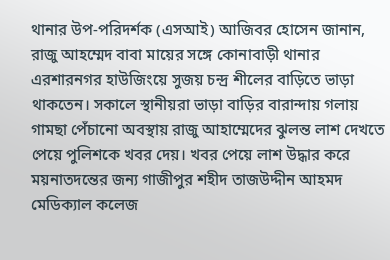থানার উপ-পরিদর্শক (এসআই) আজিবর হোসেন জানান, রাজু আহম্মেদ বাবা মায়ের সঙ্গে কোনাবাড়ী থানার এরশারনগর হাউজিংয়ে সুজয় চন্দ্র শীলের বাড়িতে ভাড়া থাকতেন। সকালে স্থানীয়রা ভাড়া বাড়ির বারান্দায় গলায় গামছা পেঁচানো অবস্থায় রাজু আহাম্মেদের ঝুলন্ত লাশ দেখতে পেয়ে পুলিশকে খবর দেয়। খবর পেয়ে লাশ উদ্ধার করে ময়নাতদন্তের জন্য গাজীপুর শহীদ তাজউদ্দীন আহমদ মেডিক্যাল কলেজ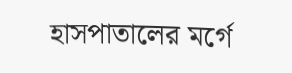হাসপাতালের মর্গে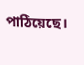পাঠিয়েছে।